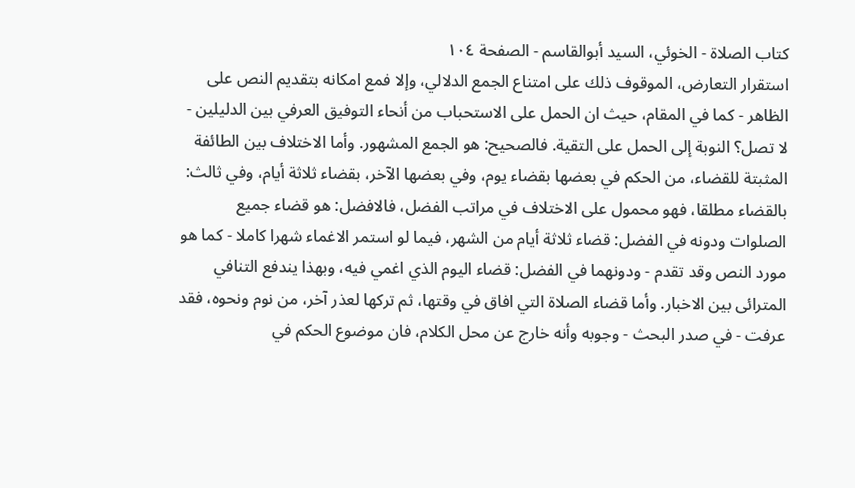كتاب الصلاة - الخوئي، السيد أبوالقاسم - الصفحة ١٠٤
استقرار التعارض، الموقوف ذلك على امتناع الجمع الدلالي، وإلا فمع امكانه بتقديم النص على الظاهر - كما في المقام، حيث ان الحمل على الاستحباب من أنحاء التوفيق العرفي بين الدليلين - لا تصل؟ النوبة إلى الحمل على التقية. فالصحيح: هو الجمع المشهور. وأما الاختلاف بين الطائفة المثبتة للقضاء، من الحكم في بعضها بقضاء يوم، وفي بعضها الآخر، بقضاء ثلاثة أيام، وفي ثالث: بالقضاء مطلقا، فهو محمول على الاختلاف في مراتب الفضل، فالافضل: هو قضاء جميع الصلوات ودونه في الفضل: قضاء ثلاثة أيام من الشهر، فيما لو استمر الاغماء شهرا كاملا - كما هو مورد النص وقد تقدم - ودونهما في الفضل: قضاء اليوم الذي اغمي فيه، وبهذا يندفع التنافي المترائى بين الاخبار. وأما قضاء الصلاة التي افاق في وقتها، ثم تركها لعذر آخر، من نوم ونحوه، فقد عرفت - في صدر البحث - وجوبه وأنه خارج عن محل الكلام، فان موضوع الحكم في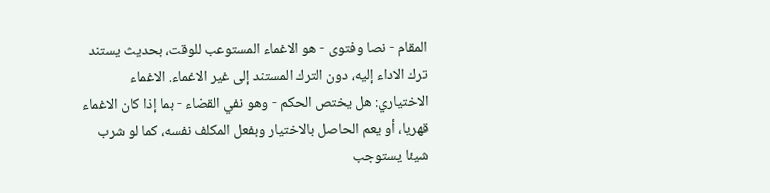المقام - نصا وفتوى - هو الاغماء المستوعب للوقت، بحديث يستند ترك الاداء إليه، دون الترك المستند إلى غير الاغماء. الاغماء الاختياري: هل يختص الحكم - وهو نفي القضاء - بما إذا كان الاغماء قهريا، أو يعم الحاصل بالاختيار وبفعل المكلف نفسه، كما لو شرب شيئا يستوجب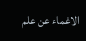الاغماء عن علم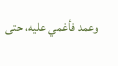وعمد فأغمي عليه، حتى